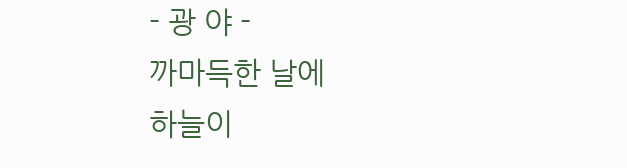- 광 야 -
까마득한 날에
하늘이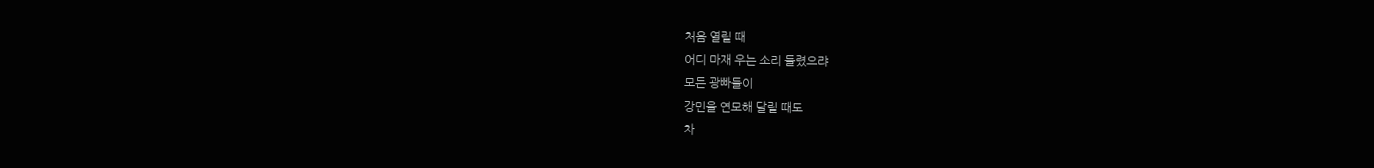처음 열릴 때
어디 마재 우는 소리 들렸으랴
모든 광빠들이
강민을 연모해 달릴 때도
차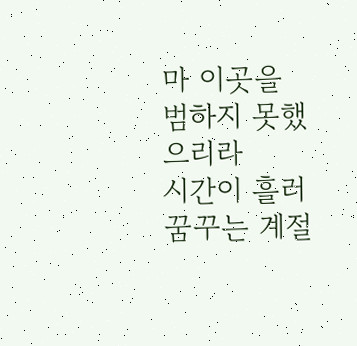마 이곳을 범하지 못했으리라
시간이 흘러
꿈꾸는 계절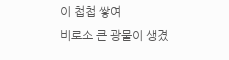이 첩첩 쌓여
비로소 큰 광물이 생겼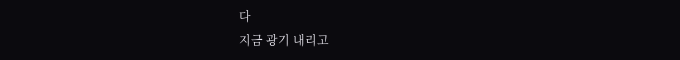다
지금 광기 내리고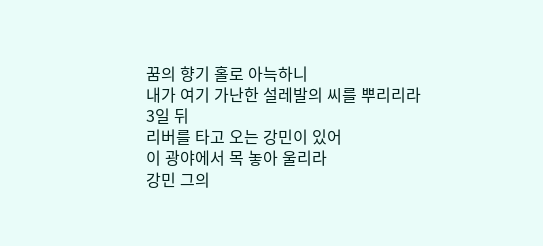꿈의 향기 홀로 아늑하니
내가 여기 가난한 설레발의 씨를 뿌리리라
3일 뒤
리버를 타고 오는 강민이 있어
이 광야에서 목 놓아 울리라
강민 그의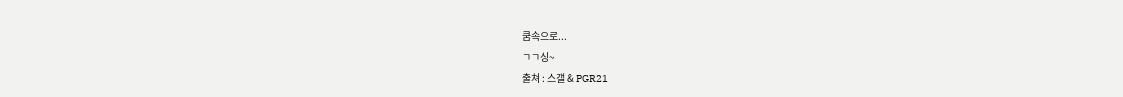쿰속으로...
ㄱㄱ싱~
출쳐 : 스갤 & PGR21